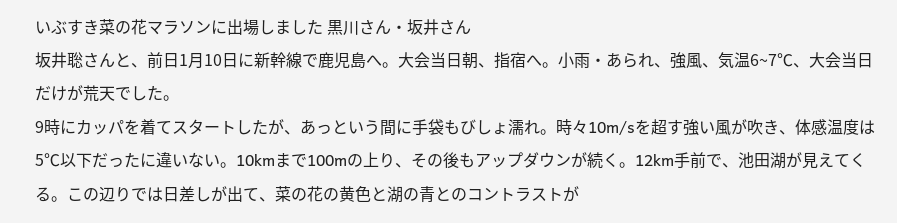いぶすき菜の花マラソンに出場しました 黒川さん・坂井さん
坂井聡さんと、前日1月10日に新幹線で鹿児島へ。大会当日朝、指宿へ。小雨・あられ、強風、気温6~7℃、大会当日だけが荒天でした。
9時にカッパを着てスタートしたが、あっという間に手袋もびしょ濡れ。時々10m/sを超す強い風が吹き、体感温度は5℃以下だったに違いない。10kmまで100mの上り、その後もアップダウンが続く。12km手前で、池田湖が見えてくる。この辺りでは日差しが出て、菜の花の黄色と湖の青とのコントラストが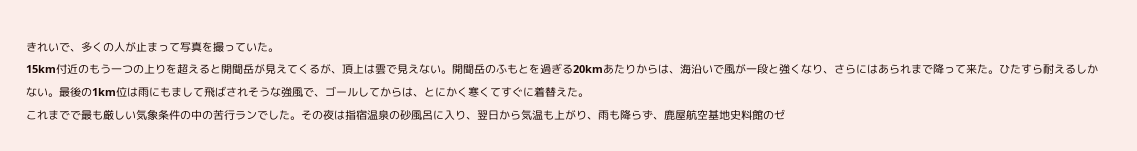きれいで、多くの人が止まって写真を撮っていた。
15km付近のもう一つの上りを超えると開聞岳が見えてくるが、頂上は雲で見えない。開聞岳のふもとを過ぎる20kmあたりからは、海沿いで風が一段と強くなり、さらにはあられまで降って来た。ひたすら耐えるしかない。最後の1km位は雨にもまして飛ばされそうな強風で、ゴールしてからは、とにかく寒くてすぐに着替えた。
これまでで最も厳しい気象条件の中の苦行ランでした。その夜は指宿温泉の砂風呂に入り、翌日から気温も上がり、雨も降らず、鹿屋航空基地史料館のゼ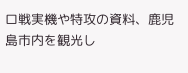ロ戦実機や特攻の資料、鹿児島市内を観光し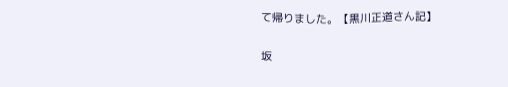て帰りました。【黒川正道さん記】

坂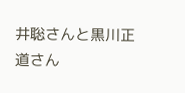井聡さんと黒川正道さん